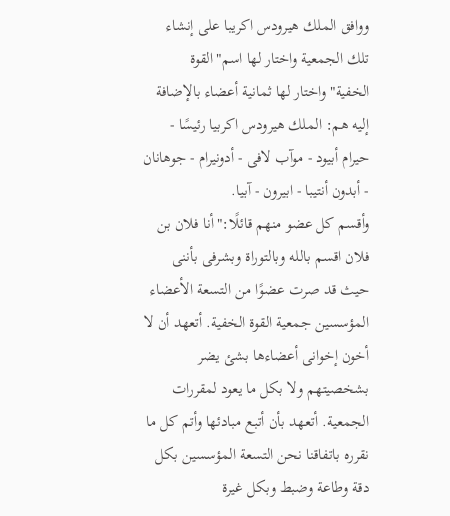ووافق الملك هيرودس اكريبا على إنشاء تلك الجمعية واختار لها اسم"القوة الخفية"واختار لها ثمانية أعضاء بالإضافة إليه هم: الملك هيرودس اكربيا رئيسًا - حيرام أبيود - موآب لافى - أدونيرام - جوهانان - أبدون أنتيبا - ابيرون - آبيا.
وأقسم كل عضو منهم قائلًا:"أنا فلان بن فلان اقسم بالله وبالتوراة وبشرفى بأننى حيث قد صرت عضوًا من التسعة الأعضاء المؤسسين جمعية القوة الخفية. أتعهد أن لا أخون إخوانى أعضاءها بشئ يضر بشخصيتهم ولا بكل ما يعود لمقررات الجمعية. أتعهد بأن أتبع مبادئها وأتم كل ما نقرره باتفاقنا نحن التسعة المؤسسين بكل دقة وطاعة وضبط وبكل غيرة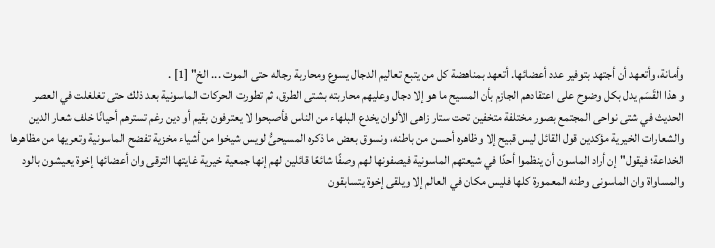وأمانة، وأتعهد أن أجتهد بتوفير عدد أعضائها. أتعهد بمناهضة كل من يتبع تعاليم الدجال يسوع ومحاربة رجاله حتى الموت ... الخ" [1] .
و هذا القَسَم يدل بكل وضوح على اعتقادهم الجازم بأن المسيح ما هو إلا دجال وعليهم محاربته بشتى الطرق، ثم تطورت الحركات الماسونية بعد ذلك حتى تغلغلت في العصر الحديث في شتى نواحى المجتمع بصور مختلفة متخفين تحت ستار زاهى الألوان يخدع البلهاء من الناس فأصبحوا لا يعترفون بقيم أو دين رغم تسترهم أحيانًا خلف شعار الدين والشعارات الخيرية مؤكدين قول القائل ليس قبيح إلا وظاهره أحسن من باطنه، ونسوق بعض ما ذكره المسيحىُّ لويس شيخوا من أشياء مخزية تفضح الماسونية وتعريها من مظاهرها الخداعة؛ فيقول"إن أراد الماسون أن ينظموا أحدًا في شيعتهم الماسونية فيصفونها لهم وصفًا شائعًا قائلين لهم إنها جمعية خيرية غايتها الترقى وان أعضائها إخوة يعيشون بالود والمساواة وان الماسونى وطنه المعمورة كلها فليس مكان في العالم إلا ويلقى إخوة يتسابقون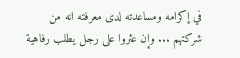في إكرامه ومساعدته لدى معرفته انه من شركتهم ... وإن عثروا على رجل يطلب رفاهية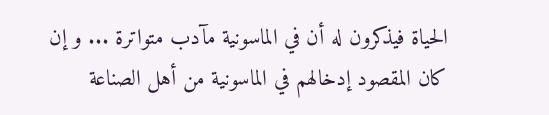الحياة فيذكرون له أن في الماسونية مآدب متواترة ... و إن كان المقصود إدخالهم في الماسونية من أهل الصناعة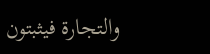والتجارة فيثبتون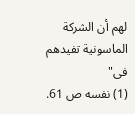لهم أن الشركة الماسونية تفيدهم فى"
(1) نفسه ص 61.